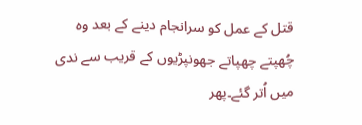قتل کے عمل کو سرانجام دینے کے بعد وہ چُھپتے چھپاتے جھونپڑیوں کے قریب سے ندی میں اُتر گئے۔پھر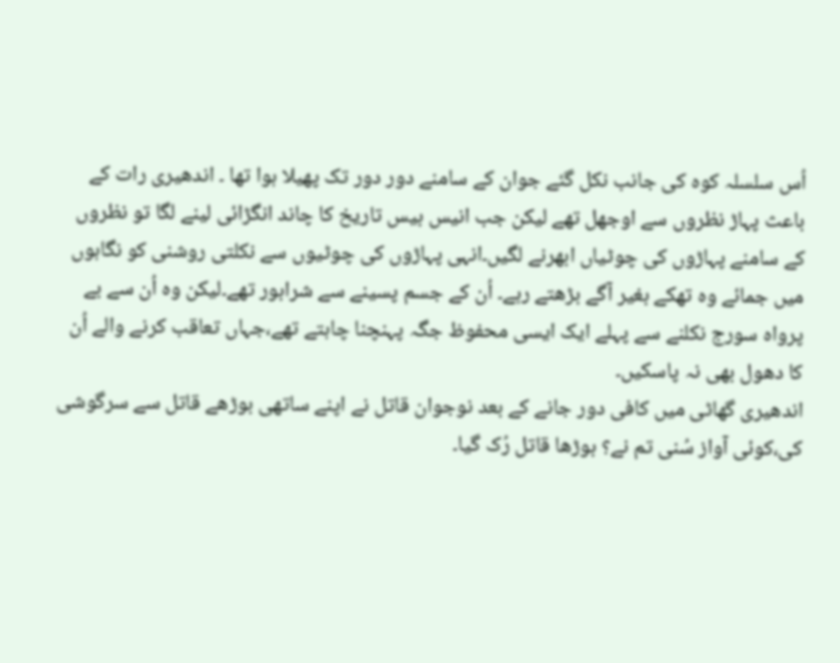اُس سلسلہ کوہ کی جانب نکل گئے جوان کے سامنے دور دور تک پھیلا ہوا تھا ۔ اندھیری رات کے باعث پہاڑ نظروں سے اوجھل تھے لیکن جب انیس بیس تاریخ کا چاند انگڑائی لینے لگا تو نظروں کے سامنے پہاڑوں کی چوٹیاں ابھرنے لگیں۔انہی پہاڑوں کی چوٹیوں سے نکلتی روشنی کو نگاہوں میں جمائے وہ تھکے بغیر آگے بڑھتے رہے۔ اُن کے جسم پسینے سے شرابور تھے۔لیکن وہ اُن سے بے پرواہ سورج نکلنے سے پہلے ایک ایسی محفوظ جگہ پہنچنا چاہتے تھے،جہاں تعاقب کرنے والے اُن کا دھول بھی نہ پاسکیں۔
اندھیری گھاٹی میں کافی دور جانے کے بعد نوجوان قاتل نے اپنے ساتھی بوڑھے قاتل سے سرگوشی کی،کوئی آواز سُنی تم نے؟ بوڑھا قاتل رُک گیا۔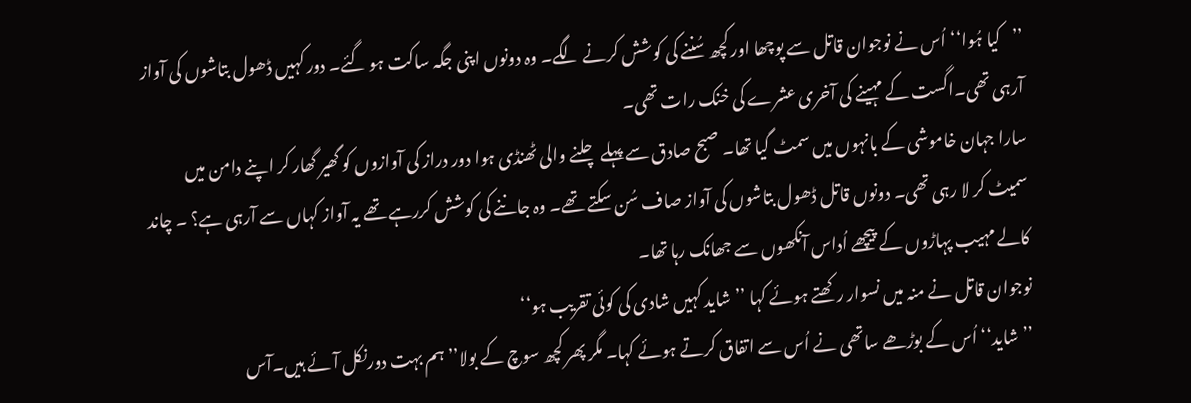’’کیا ہُوا‘‘اُس نے نوجوان قاتل سے پوچھا اور کچھ سُننے کی کوشش کرنے لگے۔ وہ دونوں اپنی جگہ ساکت ہو گئے۔ دور کہیں ڈھول بتاشوں کی آواز آرہی تھی۔اگست کے مہینے کی آخری عشرے کی خنک رات تھی۔
سارا جہان خاموشی کے بانہوں میں سمٹ گیا تھا۔ صبح صادق سے پہلے چلنے والی ٹھنڈی ہوا دور دراز کی آوازوں کو گھیر گھار کر اپنے دامن میں سمیٹ کر لا رہی تھی۔ دونوں قاتل ڈھول بتاشوں کی آواز صاف سُن سکتے تھے۔ وہ جاننے کی کوشش کررہے تھے یہ آواز کہاں سے آرہی ہے؟ ۔ چاند کالے مہیب پہاڑوں کے پیچھے اُداس آنکھوں سے جھانک رہا تھا۔
نوجوان قاتل نے منہ میں نسوار رکھتے ہوئے کہا ’’شاید کہیں شادی کی کوئی تقریب ہو‘‘
’’شاید‘‘ اُس کے بوڑھے ساتھی نے اُس سے اتفاق کرتے ہوئے کہا۔ مگر پھر کچھ سوچ کے بولا’’ہم بہت دورنکل آئے ہیں۔آس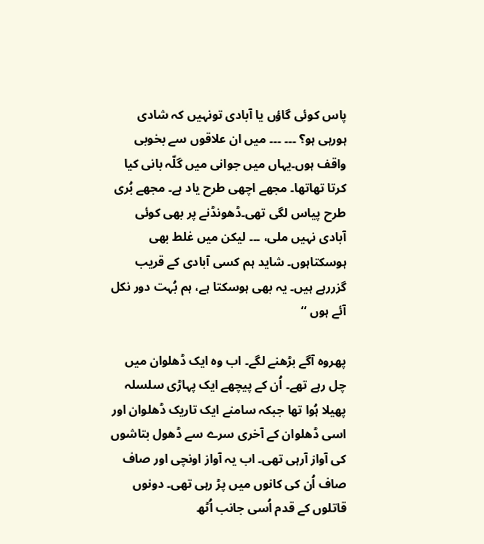پاس کوئی گاؤں یا آبادی تونہیں کہ شادی ہورہی ہو؟ ۔۔۔ ۔۔۔ میں ان علاقوں سے بخوبی واقف ہوں۔یہاں میں جوانی میں گلّہ بانی کیا کرتا تھاتھا۔ مجھے اچھی طرح یاد ہے۔ مجھے بُری طرح پیاس لگی تھی۔ڈھونڈنے پر بھی کوئی آبادی نہیں ملی، ۔۔۔ لیکن میں غلط بھی ہوسکتاہوں۔ شاید ہم کسی آبادی کے قریب گزررہے ہیں۔ یہ بھی ہوسکتا ہے، ہم بُہت دور نکل آئے ہوں ‘‘

پھروہ آگے بڑھنے لگے۔ اب وہ ایک ڈھلوان میں چل رہے تھے۔ اُن کے پیچھے ایک پہاڑی سلسلہ پھیلا ہُوا تھا جبکہ سامنے ایک تاریک ڈھلوان اور اسی ڈھلوان کے آخری سرے سے ڈھول بتاشوں کی آواز آرہی تھی۔ اب یہ آواز اونچی اور صاف صاف اُن کی کانوں میں پڑ رہی تھی۔ دونوں قاتلوں کے قدم اُسی جانب اُٹھ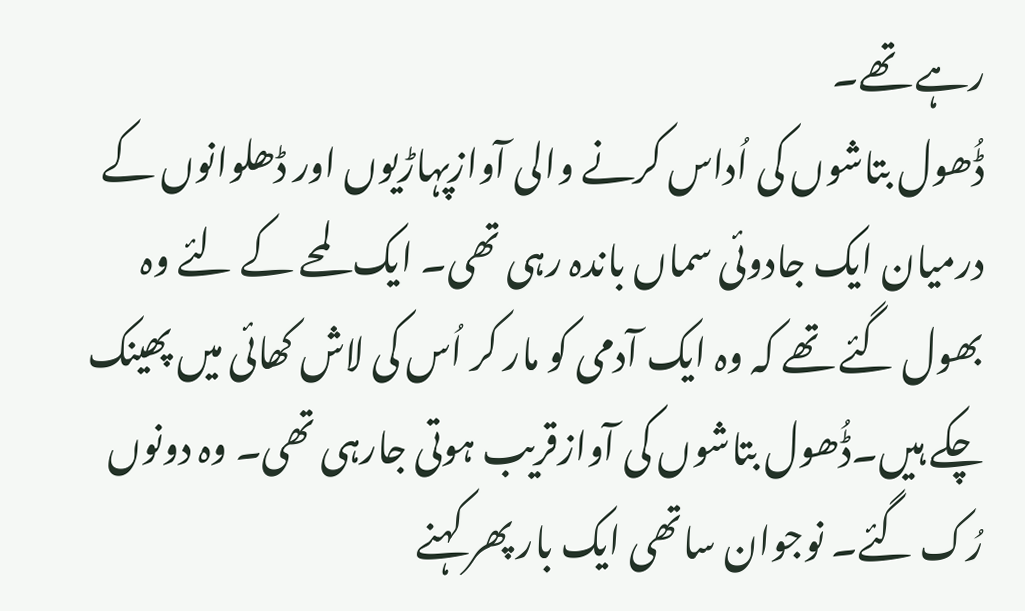رہے تھے۔
ڈُھول بتاشوں کی اُداس کرنے والی آوازپہاڑیوں اور ڈھلوانوں کے درمیان ایک جادوئی سماں باندہ رہی تھی۔ ایک لمحے کے لئے وہ بھول گئے تھے کہ وہ ایک آدمی کو مار کر اُس کی لاش کھائی میں پھینک چکے ہیں۔ڈُھول بتاشوں کی آوازقریب ہوتی جارہی تھی۔ وہ دونوں رُک گئے۔ نوجوان ساتھی ایک بار پھر کہنے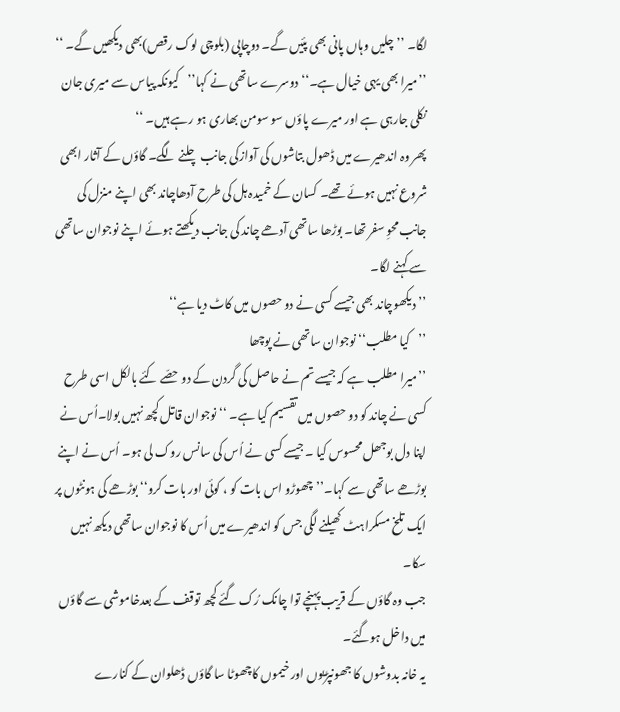لگا۔ ’’چلیں وہاں پانی بھی پئیں گے۔ دوچاپی (بلوچی لوک رقص)بھی دیکھیں گے۔ ‘‘
’’میرا بھی یہی خیال ہے۔‘‘ دوسرے ساتھی نے کہا’’کیونکہ پیاس سے میری جان نکلی جارہی ہے اور میرے پاؤں سو سومن بھاری ہو رہے ہیں۔ ‘‘
پھر وہ اندھیرے میں ڈھول بتاشوں کی آوازکی جانب چلنے لگے۔ گاؤں کے آثار ابھی شروع نہیں ہوئے تھے۔ کسان کے خمیدہ ہل کی طرح آدھاچاند بھی اپنے منزل کی جانب محوِ سفر تھا۔ بوڑھا ساتھی آدھے چاند کی جانب دیکھتے ہوئے اپنے نوجوان ساتھی سے کہنے لگا۔
’’ دیکھوچاند بھی جیسے کسی نے دو حصوں میں کاٹ دیا ہے‘‘
’’کیا مطلب‘‘ نوجوان ساتھی نے پوچھا
’’میرا مطلب ہے کہ جیسے تم نے حاصل کی گردن کے دو حصّے کئے بالکل اسی طرح کسی نے چاند کو دو حصوں میں تقسیم کیا ہے۔ ‘‘ نوجوان قاتل کچھ نہیں بولا۔اُس نے اپنا دل بوجھل محسوس کیا ۔جیسے کسی نے اُس کی سانس روک لی ہو۔ اُس نے اپنے بوڑھے ساتھی سے کہا۔’’چھوڑو اس بات کو ، کوئی اور بات کرو‘‘ بوڑھے کی ہونٹوں پر ایک تلخ مسکراہٹ کھیلنے لگی جس کو اندھیرے میں اُس کا نوجوان ساتھی دیکھ نہیں سکا۔
جب وہ گاؤں کے قریب پہنچے توا چانک رُک گئے کچھ توقف کے بعدخاموشی سے گاؤں میں داخل ہوگئے۔
یہ خانہ بدوشوں کا جھونپڑیوں اور خیموں کاچھوٹا سا گاؤں ڈھلوان کے کنارے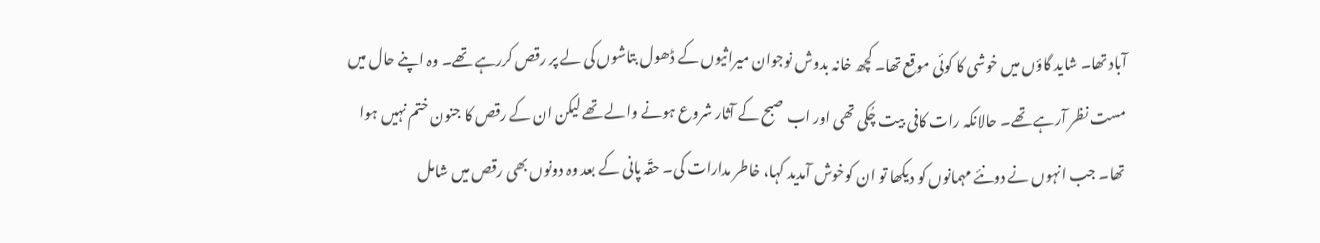آباد تھا۔ شاید گاؤں میں خوشی کا کوئی موقع تھا۔ کچھ خانہ بدوش نوجوان میراثیوں کے ڈھول بتاشوں کی لے پر رقص کررہے تھے۔ وہ اپنے حال میں مست نظر آرہے تھے۔ حالانکہ رات کافی بیت چُکی تھی اور اب صبح کے آثار شروع ہونے والے تھے لیکن ان کے رقص کا جنون ختم نہیں ہوا تھا۔ جب انہوں نے دونئے مہمانوں کو دیکھا تو ان کوخوش آمدید کہا، خاطر مدارات کی۔ حقّہ پانی کے بعد وہ دونوں بھی رقص میں شامل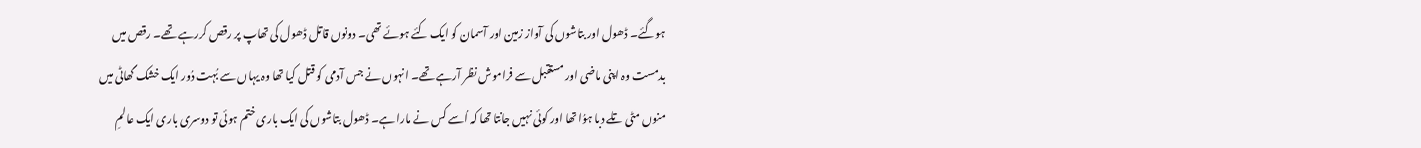ہوگئے۔ ڈھول اور بتاشوں کی آواز زمین اور آسمان کو ایک کئے ہوئے تھی۔ دونوں قاتل ڈھول کی تھاپ پر رقص کررہے تھے۔ رقص میں بدمست وہ اپنی ماضی اور مستقبل سے فراموش نظر آرہے تھے۔ انہوں نے جس آدمی کو قتل کیا تھا وہ یہاں سے بُہت دُور ایک خشک گھاٹی میں منوں مٹی تلے دبا ہوُا تھا اور کوئی نہیں جانتا تھا کہ اُسے کس نے مارا ہے۔ ڈھول بتاشوں کی ایک باری ختم ہوئی تو دوسری باری ایک عالمِ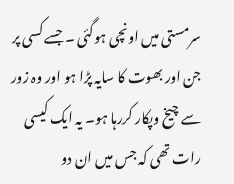سرمستی میں اونچی ہوگئی ۔ جسے کسی پر جن اور بھوت کا سایہ پڑا ہو اور وہ زور سے چیخ وپکار کررہا ہو۔ یہ ایک کیسی رات تھی کہ جس میں ان دو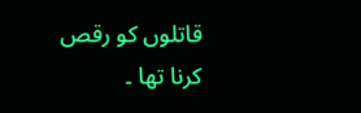قاتلوں کو رقص کرنا تھا ۔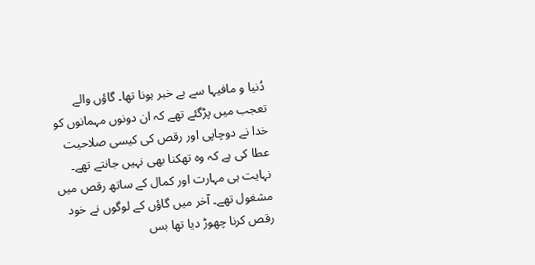دُنیا و مافیہا سے بے خبر ہونا تھا۔ گاؤں والے تعجب میں پڑگئے تھے کہ ان دونوں مہمانوں کو خدا نے دوچاپی اور رقص کی کیسی صلاحیت عطا کی ہے کہ وہ تھکنا بھی نہیں جانتے تھے۔ نہایت ہی مہارت اور کمال کے ساتھ رقص میں مشغول تھے۔ آخر میں گاؤں کے لوگوں نے خود رقص کرنا چھوڑ دیا تھا بس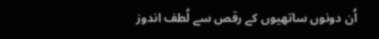اُن دونوں ساتھیوں کے رقص سے لُطف اندوز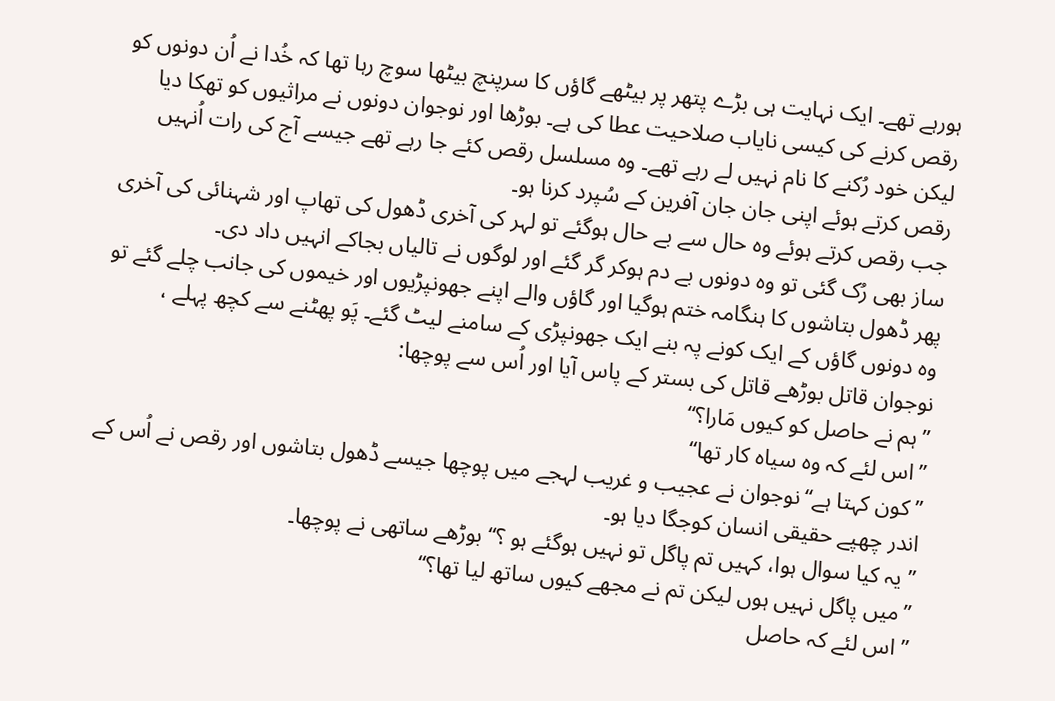ہورہے تھے۔ ایک نہایت ہی بڑے پتھر پر بیٹھے گاؤں کا سرپنچ بیٹھا سوچ رہا تھا کہ خُدا نے اُن دونوں کو رقص کرنے کی کیسی نایاب صلاحیت عطا کی ہے۔ بوڑھا اور نوجوان دونوں نے مراثیوں کو تھکا دیا لیکن خود رُکنے کا نام نہیں لے رہے تھے۔ وہ مسلسل رقص کئے جا رہے تھے جیسے آج کی رات اُنہیں رقص کرتے ہوئے اپنی جان جان آفرین کے سُپرد کرنا ہو۔
جب رقص کرتے ہوئے وہ حال سے بے حال ہوگئے تو لہر کی آخری ڈھول کی تھاپ اور شہنائی کی آخری ساز بھی رُک گئی تو وہ دونوں بے دم ہوکر گر گئے اور لوگوں نے تالیاں بجاکے انہیں داد دی۔
پھر ڈھول بتاشوں کا ہنگامہ ختم ہوگیا اور گاؤں والے اپنے جھونپڑیوں اور خیموں کی جانب چلے گئے تو وہ دونوں گاؤں کے ایک کونے پہ بنے ایک جھونپڑی کے سامنے لیٹ گئے۔ پَو پھٹنے سے کچھ پہلے ، نوجوان قاتل بوڑھے قاتل کی بستر کے پاس آیا اور اُس سے پوچھا:
’’ہم نے حاصل کو کیوں مَارا؟‘‘
’’اس لئے کہ وہ سیاہ کار تھا‘‘
’’کون کہتا ہے‘‘نوجوان نے عجیب و غریب لہجے میں پوچھا جیسے ڈھول بتاشوں اور رقص نے اُس کے اندر چھپے حقیقی انسان کوجگا دیا ہو۔
’’یہ کیا سوال ہوا، کہیں تم پاگل تو نہیں ہوگئے ہو ؟‘‘ بوڑھے ساتھی نے پوچھا۔
’’میں پاگل نہیں ہوں لیکن تم نے مجھے کیوں ساتھ لیا تھا؟‘‘
’’ اس لئے کہ حاصل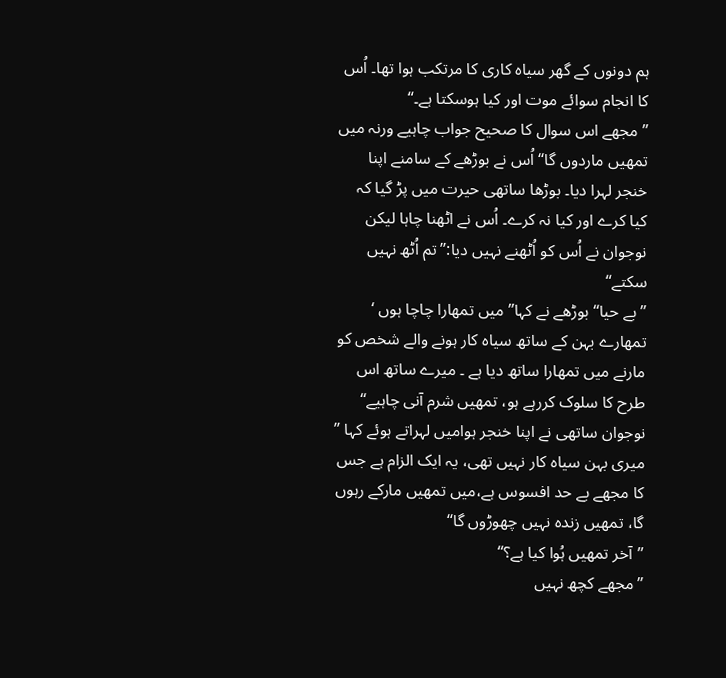ہم دونوں کے گھر سیاہ کاری کا مرتکب ہوا تھا۔ اُس کا انجام سوائے موت اور کیا ہوسکتا ہے۔‘‘
’’مجھے اس سوال کا صحیح جواب چاہیے ورنہ میں تمھیں ماردوں گا‘‘ اُس نے بوڑھے کے سامنے اپنا خنجر لہرا دیا۔ بوڑھا ساتھی حیرت میں پڑ گیا کہ کیا کرے اور کیا نہ کرے۔ اُس نے اٹھنا چاہا لیکن نوجوان نے اُس کو اُٹھنے نہیں دیا:’’تم اُٹھ نہیں سکتے‘‘
’’بے حیا‘‘ بوڑھے نے کہا’’میں تمھارا چاچا ہوں ‘ تمھارے بہن کے ساتھ سیاہ کار ہونے والے شخص کو مارنے میں تمھارا ساتھ دیا ہے ۔ میرے ساتھ اس طرح کا سلوک کررہے ہو، تمھیں شرم آنی چاہیے‘‘
نوجوان ساتھی نے اپنا خنجر ہوامیں لہراتے ہوئے کہا ’’ میری بہن سیاہ کار نہیں تھی، یہ ایک الزام ہے جس کا مجھے بے حد افسوس ہے،میں تمھیں مارکے رہوں گا، تمھیں زندہ نہیں چھوڑوں گا‘‘
’’آخر تمھیں ہُوا کیا ہے؟‘‘
’’مجھے کچھ نہیں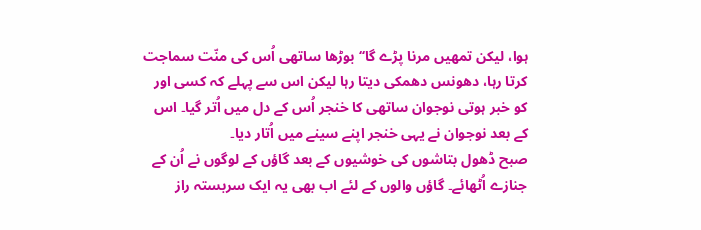ہوا، لیکن تمھیں مرنا پڑے گا‘‘ بوڑھا ساتھی اُس کی منّت سماجت کرتا رہا، دھونس دھمکی دیتا رہا لیکن اس سے پہلے کہ کسی اور کو خبر ہوتی نوجوان ساتھی کا خنجر اُس کے دل میں اُتر گیا۔ اس کے بعد نوجوان نے یہی خنجر اپنے سینے میں اُتار دیا۔
صبح ڈھول بتاشوں کی خوشیوں کے بعد گاؤں کے لوگوں نے اُن کے جنازے اُٹھائے۔ گاؤں والوں کے لئے اب بھی یہ ایک سربستہ راز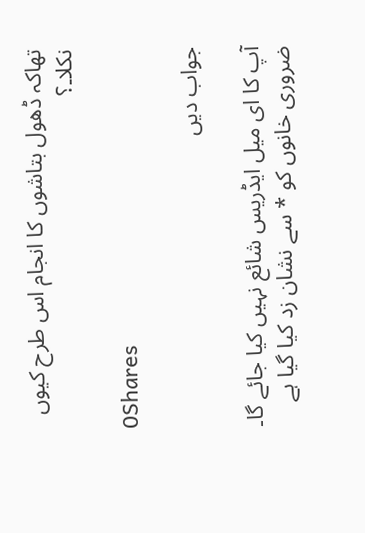تھاکہ ڈھول بتاشوں کا انجام اس طرح کیوں نکلا۔؟

0Shares

جواب دیں

آپ کا ای میل ایڈریس شائع نہیں کیا جائے گا۔ ضروری خانوں کو * سے نشان زد کیا گیا ہے